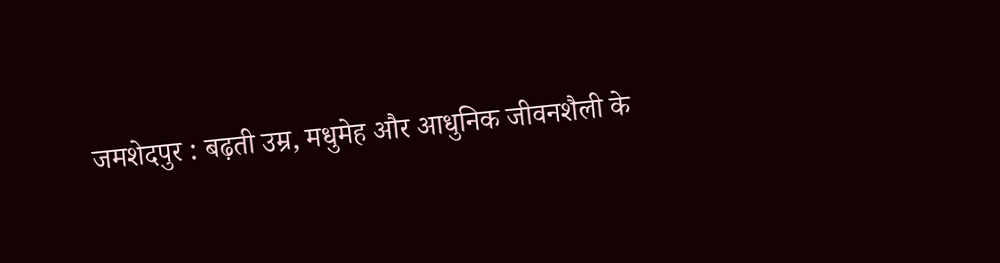जमशेदपुर : बढ़ती उम्र, मधुमेह और आधुनिक जीवनशैली के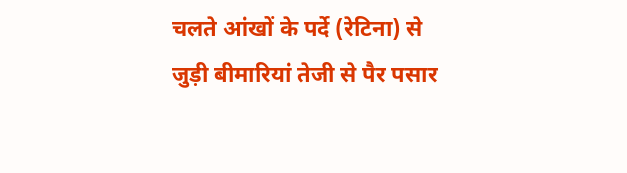चलते आंखों के पर्दे (रेटिना) से जुड़ी बीमारियां तेजी से पैर पसार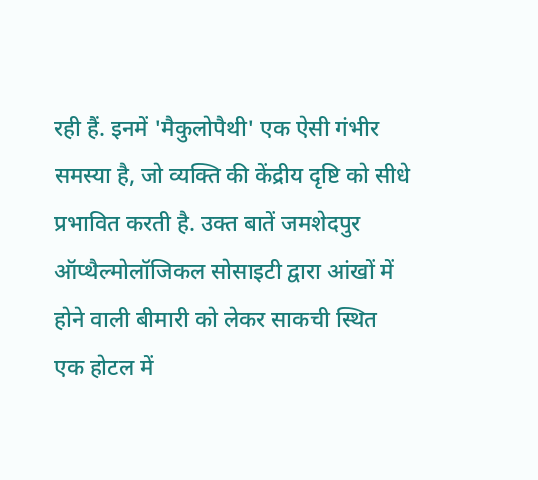रही हैं. इनमें 'मैकुलोपैथी' एक ऐसी गंभीर समस्या है, जो व्यक्ति की केंद्रीय दृष्टि को सीधे प्रभावित करती है. उक्त बातें जमशेदपुर ऑप्थैल्मोलॉजिकल सोसाइटी द्वारा आंखों में होने वाली बीमारी को लेकर साकची स्थित एक होटल में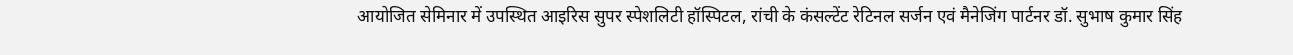आयोजित सेमिनार में उपस्थित आइरिस सुपर स्पेशलिटी हॉस्पिटल, रांची के कंसल्टेंट रेटिनल सर्जन एवं मैनेजिंग पार्टनर डॉ. सुभाष कुमार सिंह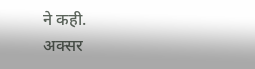ने कही.
अक्सर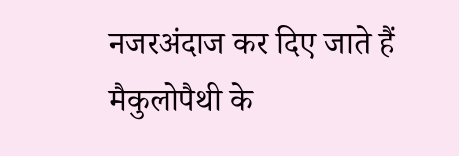नजरअंदाज कर दिए जाते हैं मैकुलोपैथी के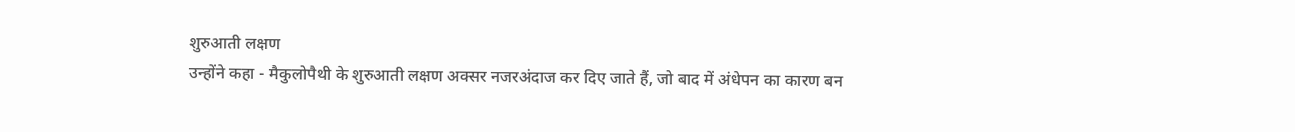शुरुआती लक्षण
उन्होंने कहा - मैकुलोपैथी के शुरुआती लक्षण अक्सर नजरअंदाज कर दिए जाते हैं, जो बाद में अंधेपन का कारण बन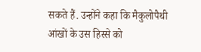सकते हैं. उन्होंने कहा कि मैकुलोपैथी आंखों के उस हिस्से को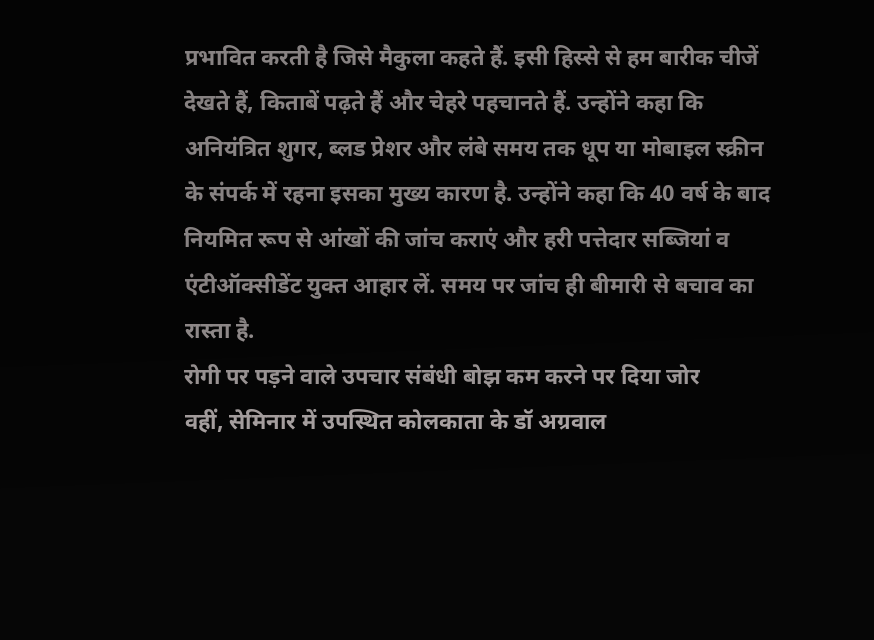प्रभावित करती है जिसे मैकुला कहते हैं. इसी हिस्से से हम बारीक चीजें देखते हैं, किताबें पढ़ते हैं और चेहरे पहचानते हैं. उन्होंने कहा कि अनियंत्रित शुगर, ब्लड प्रेशर और लंबे समय तक धूप या मोबाइल स्क्रीन के संपर्क में रहना इसका मुख्य कारण है. उन्होंने कहा कि 40 वर्ष के बाद नियमित रूप से आंखों की जांच कराएं और हरी पत्तेदार सब्जियां व एंटीऑक्सीडेंट युक्त आहार लें. समय पर जांच ही बीमारी से बचाव का रास्ता है.
रोगी पर पड़ने वाले उपचार संबंधी बोझ कम करने पर दिया जोर
वहीं, सेमिनार में उपस्थित कोलकाता के डॉ अग्रवाल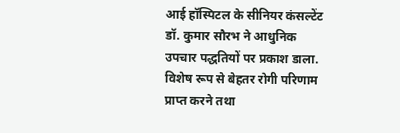आई हॉस्पिटल के सीनियर कंसल्टेंट डॉ. कुमार सौरभ ने आधुनिक उपचार पद्धतियों पर प्रकाश डाला. विशेष रूप से बेहतर रोगी परिणाम प्राप्त करने तथा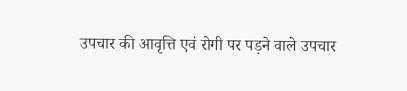उपचार की आवृत्ति एवं रोगी पर पड़ने वाले उपचार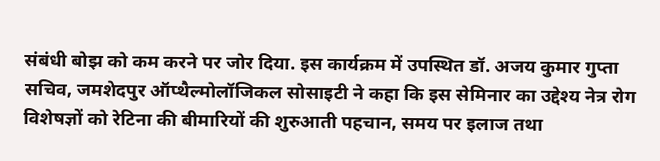संबंधी बोझ को कम करने पर जोर दिया. इस कार्यक्रम में उपस्थित डॉ. अजय कुमार गुप्ता सचिव, जमशेदपुर ऑप्थैल्मोलॉजिकल सोसाइटी ने कहा कि इस सेमिनार का उद्देश्य नेत्र रोग विशेषज्ञों को रेटिना की बीमारियों की शुरुआती पहचान, समय पर इलाज तथा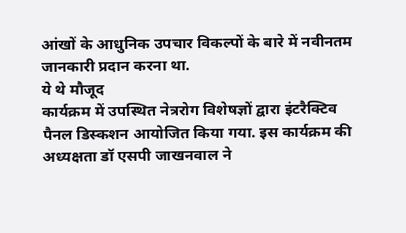आंखों के आधुनिक उपचार विकल्पों के बारे में नवीनतम जानकारी प्रदान करना था.
ये थे मौजूद
कार्यक्रम में उपस्थित नेत्ररोग विशेषज्ञों द्वारा इंटरैक्टिव पैनल डिस्कशन आयोजित किया गया. इस कार्यक्रम की अध्यक्षता डॉ एसपी जाखनवाल ने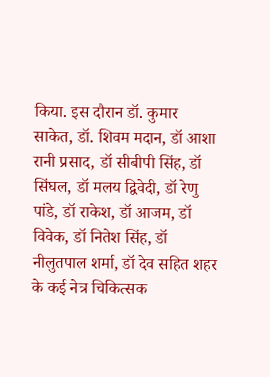किया. इस दौरान डॉ. कुमार साकेत, डॉ. शिवम मदान, डॉ आशा रानी प्रसाद, डॉ सीबीपी सिंह, डॉ सिंघल, डॉ मलय द्विवेदी, डॉ रेणु पांडे, डॉ राकेश, डॉ आजम, डॉ विवेक, डॉ नितेश सिंह, डॉ नीलुतपाल शर्मा, डॉ देव सहित शहर के कई नेत्र चिकित्सक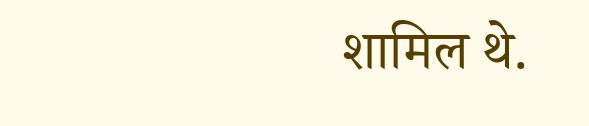शामिल थे.